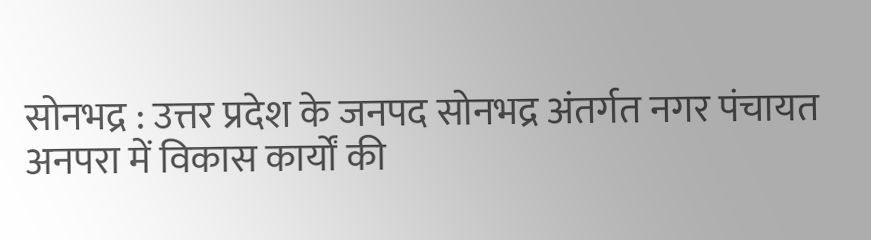सोनभद्र : उत्तर प्रदेश के जनपद सोनभद्र अंतर्गत नगर पंचायत अनपरा में विकास कार्यों की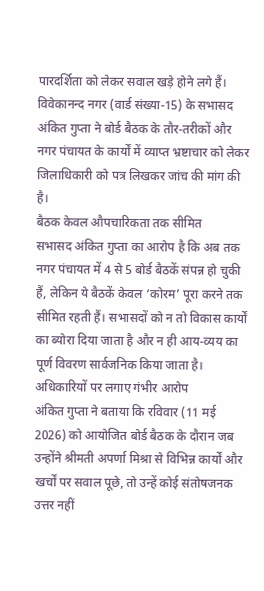पारदर्शिता को लेकर सवाल खड़े होने लगे हैं। विवेकानन्द नगर (वार्ड संख्या-15) के सभासद अंकित गुप्ता ने बोर्ड बैठक के तौर-तरीकों और नगर पंचायत के कार्यों में व्याप्त भ्रष्टाचार को लेकर जिलाधिकारी को पत्र लिखकर जांच की मांग की है।
बैठक केवल औपचारिकता तक सीमित
सभासद अंकित गुप्ता का आरोप है कि अब तक नगर पंचायत में 4 से 5 बोर्ड बैठकें संपन्न हो चुकी हैं, लेकिन ये बैठकें केवल ‘कोरम’ पूरा करने तक सीमित रहती हैं। सभासदों को न तो विकास कार्यों का ब्योरा दिया जाता है और न ही आय-व्यय का पूर्ण विवरण सार्वजनिक किया जाता है।
अधिकारियों पर लगाए गंभीर आरोप
अंकित गुप्ता ने बताया कि रविवार (11 मई 2026) को आयोजित बोर्ड बैठक के दौरान जब उन्होंने श्रीमती अपर्णा मिश्रा से विभिन्न कार्यों और खर्चों पर सवाल पूछे, तो उन्हें कोई संतोषजनक उत्तर नहीं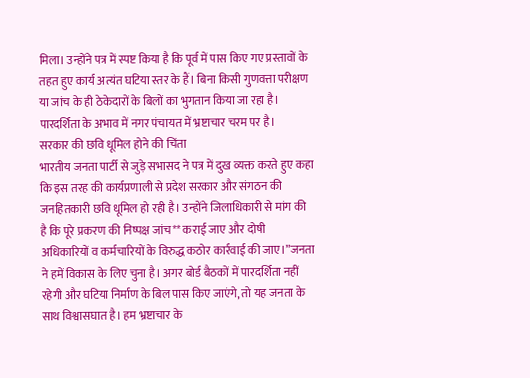मिला। उन्होंने पत्र में स्पष्ट किया है कि पूर्व में पास किए गए प्रस्तावों के तहत हुए कार्य अत्यंत घटिया स्तर के हैं। बिना किसी गुणवत्ता परीक्षण या जांच के ही ठेकेदारों के बिलों का भुगतान किया जा रहा है। पारदर्शिता के अभाव में नगर पंचायत में भ्रष्टाचार चरम पर है।
सरकार की छवि धूमिल होने की चिंता
भारतीय जनता पार्टी से जुड़े सभासद ने पत्र में दुख व्यक्त करते हुए कहा कि इस तरह की कार्यप्रणाली से प्रदेश सरकार और संगठन की जनहितकारी छवि धूमिल हो रही है। उन्होंने जिलाधिकारी से मांग की है कि पूरे प्रकरण की निष्पक्ष जांच** कराई जाए और दोषी अधिकारियों व कर्मचारियों के विरुद्ध कठोर कार्रवाई की जाए।”जनता ने हमें विकास के लिए चुना है। अगर बोर्ड बैठकों में पारदर्शिता नहीं रहेगी और घटिया निर्माण के बिल पास किए जाएंगे, तो यह जनता के साथ विश्वासघात है। हम भ्रष्टाचार के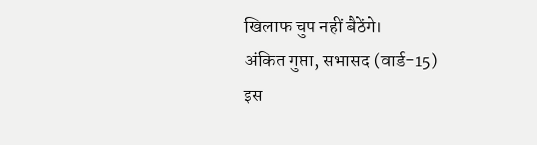खिलाफ चुप नहीं बैठेंगे।
अंकित गुप्ता, सभासद (वार्ड-15)
इस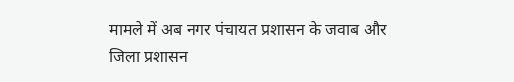मामले में अब नगर पंचायत प्रशासन के जवाब और जिला प्रशासन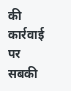की कार्रवाई पर सबकी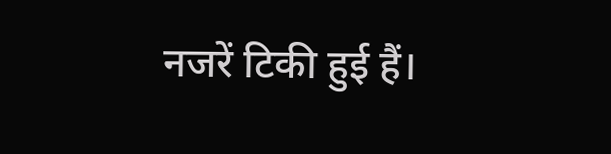नजरें टिकी हुई हैं।